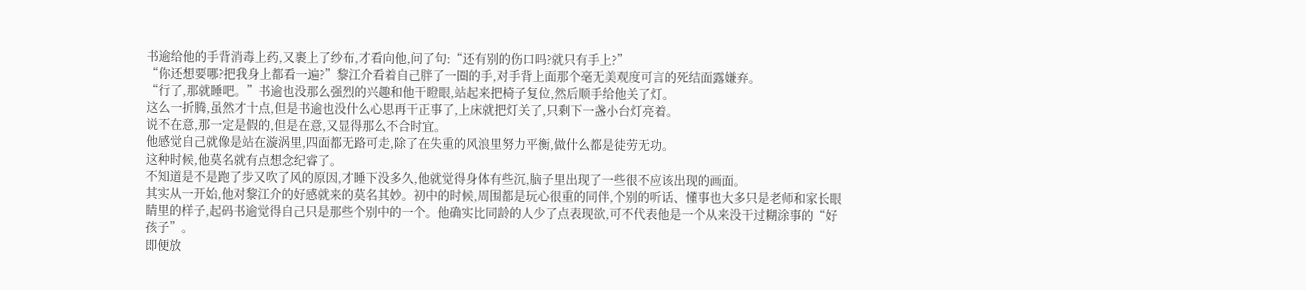书逾给他的手背消毒上药,又裹上了纱布,才看向他,问了句:“还有别的伤口吗?就只有手上?”
“你还想要哪?把我身上都看一遍?”黎江介看着自己胖了一圈的手,对手背上面那个毫无美观度可言的死结面露嫌弃。
“行了,那就睡吧。”书逾也没那么强烈的兴趣和他干瞪眼,站起来把椅子复位,然后顺手给他关了灯。
这么一折腾,虽然才十点,但是书逾也没什么心思再干正事了,上床就把灯关了,只剩下一盏小台灯亮着。
说不在意,那一定是假的,但是在意,又显得那么不合时宜。
他感觉自己就像是站在漩涡里,四面都无路可走,除了在失重的风浪里努力平衡,做什么都是徒劳无功。
这种时候,他莫名就有点想念纪睿了。
不知道是不是跑了步又吹了风的原因,才睡下没多久,他就觉得身体有些沉,脑子里出现了一些很不应该出现的画面。
其实从一开始,他对黎江介的好感就来的莫名其妙。初中的时候,周围都是玩心很重的同伴,个别的听话、懂事也大多只是老师和家长眼睛里的样子,起码书逾觉得自己只是那些个别中的一个。他确实比同龄的人少了点表现欲,可不代表他是一个从来没干过糊涂事的“好孩子”。
即便放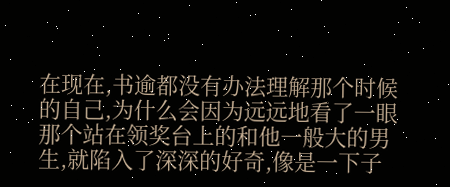在现在,书逾都没有办法理解那个时候的自己,为什么会因为远远地看了一眼那个站在领奖台上的和他一般大的男生,就陷入了深深的好奇,像是一下子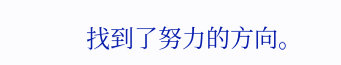找到了努力的方向。